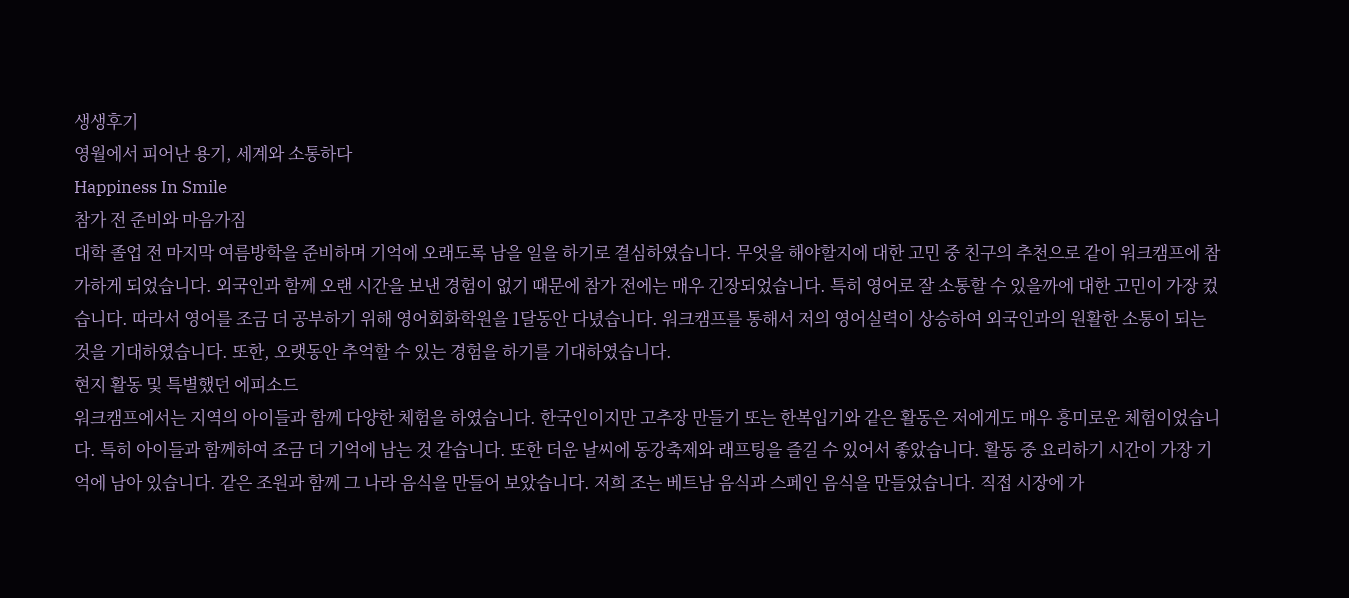생생후기
영월에서 피어난 용기, 세계와 소통하다
Happiness In Smile
참가 전 준비와 마음가짐
대학 졸업 전 마지막 여름방학을 준비하며 기억에 오래도록 남을 일을 하기로 결심하였습니다. 무엇을 해야할지에 대한 고민 중 친구의 추천으로 같이 워크캠프에 참가하게 되었습니다. 외국인과 함께 오랜 시간을 보낸 경험이 없기 때문에 참가 전에는 매우 긴장되었습니다. 특히 영어로 잘 소통할 수 있을까에 대한 고민이 가장 컸습니다. 따라서 영어를 조금 더 공부하기 위해 영어회화학원을 1달동안 다녔습니다. 워크캠프를 통해서 저의 영어실력이 상승하여 외국인과의 원활한 소통이 되는 것을 기대하였습니다. 또한, 오랫동안 추억할 수 있는 경험을 하기를 기대하였습니다.
현지 활동 및 특별했던 에피소드
워크캠프에서는 지역의 아이들과 함께 다양한 체험을 하였습니다. 한국인이지만 고추장 만들기 또는 한복입기와 같은 활동은 저에게도 매우 흥미로운 체험이었습니다. 특히 아이들과 함께하여 조금 더 기억에 남는 것 같습니다. 또한 더운 날씨에 동강축제와 래프팅을 즐길 수 있어서 좋았습니다. 활동 중 요리하기 시간이 가장 기억에 남아 있습니다. 같은 조원과 함께 그 나라 음식을 만들어 보았습니다. 저희 조는 베트남 음식과 스페인 음식을 만들었습니다. 직접 시장에 가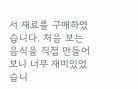서 재료를 구매하였습니다. 처음 보는 음식을 직접 만들어보니 너무 재미있었습니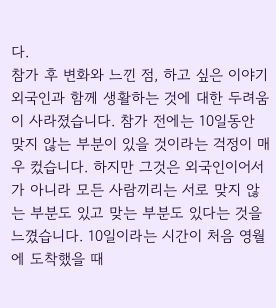다.
참가 후 변화와 느낀 점, 하고 싶은 이야기
외국인과 함께 생활하는 것에 대한 두려움이 사라졌습니다. 참가 전에는 10일동안 맞지 않는 부분이 있을 것이라는 걱정이 매우 컸습니다. 하지만 그것은 외국인이어서가 아니라 모든 사람끼리는 서로 맞지 않는 부분도 있고 맞는 부분도 있다는 것을 느꼈습니다. 10일이라는 시간이 처음 영월에 도착했을 때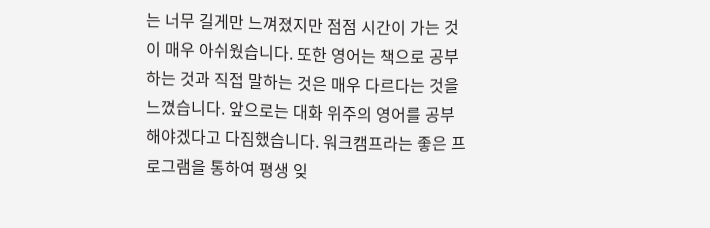는 너무 길게만 느껴졌지만 점점 시간이 가는 것이 매우 아쉬웠습니다. 또한 영어는 책으로 공부하는 것과 직접 말하는 것은 매우 다르다는 것을 느꼈습니다. 앞으로는 대화 위주의 영어를 공부해야겠다고 다짐했습니다. 워크캠프라는 좋은 프로그램을 통하여 평생 잊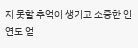지 못할 추억이 생기고 소중한 인연도 얻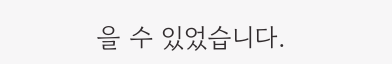을 수 있었습니다.